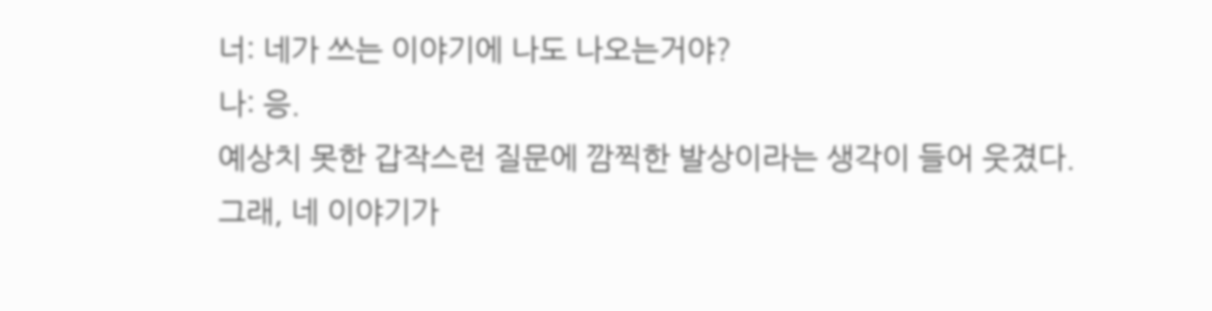너: 네가 쓰는 이야기에 나도 나오는거야?
나: 응.
예상치 못한 갑작스런 질문에 깜찍한 발상이라는 생각이 들어 웃겼다.
그래, 네 이야기가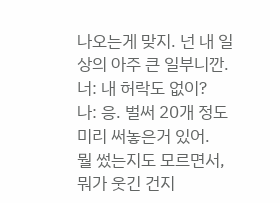나오는게 맞지. 넌 내 일상의 아주 큰 일부니깐.
너: 내 허락도 없이?
나: 응. 벌써 20개 정도 미리 써놓은거 있어.
뭘 썼는지도 모르면서, 뭐가 웃긴 건지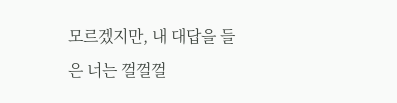모르겠지만, 내 대답을 들은 너는 껄껄껄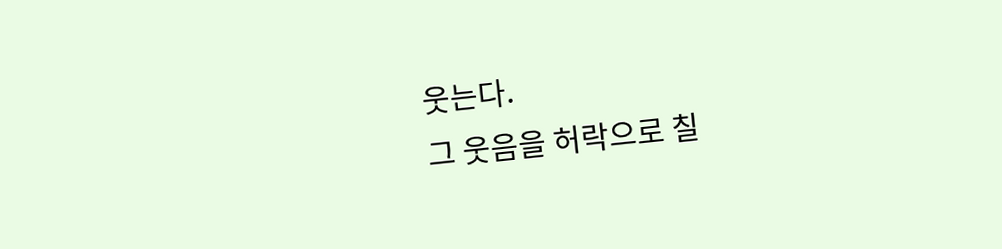웃는다.
그 웃음을 허락으로 칠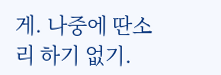게. 나중에 딴소리 하기 없기.